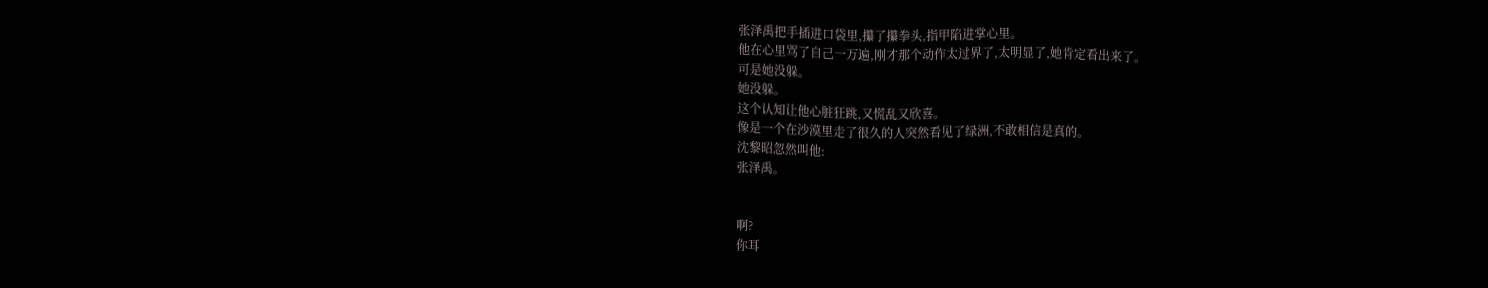张泽禹把手插进口袋里,攥了攥拳头,指甲陷进掌心里。
他在心里骂了自己一万遍,刚才那个动作太过界了,太明显了,她肯定看出来了。
可是她没躲。
她没躲。
这个认知让他心脏狂跳,又慌乱又欣喜。
像是一个在沙漠里走了很久的人突然看见了绿洲,不敢相信是真的。
沈黎昭忽然叫他:
张泽禹。


啊?
你耳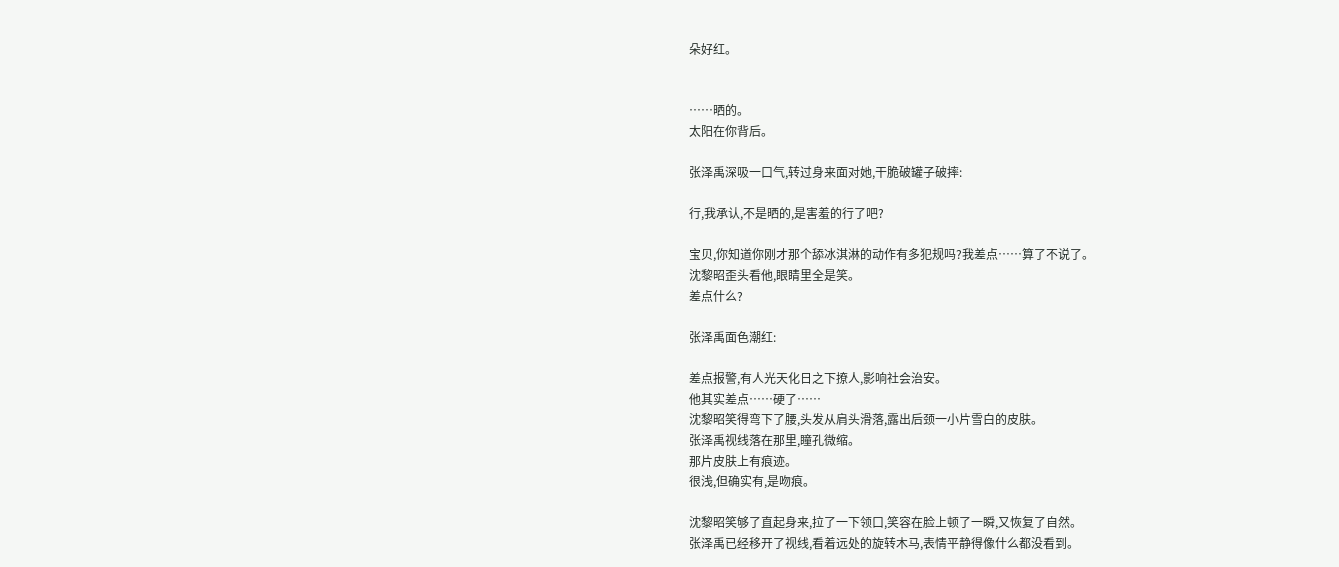朵好红。


……晒的。
太阳在你背后。

张泽禹深吸一口气,转过身来面对她,干脆破罐子破摔:

行,我承认,不是晒的,是害羞的行了吧?

宝贝,你知道你刚才那个舔冰淇淋的动作有多犯规吗?我差点……算了不说了。
沈黎昭歪头看他,眼睛里全是笑。
差点什么?

张泽禹面色潮红:

差点报警,有人光天化日之下撩人,影响社会治安。
他其实差点……硬了……
沈黎昭笑得弯下了腰,头发从肩头滑落,露出后颈一小片雪白的皮肤。
张泽禹视线落在那里,瞳孔微缩。
那片皮肤上有痕迹。
很浅,但确实有,是吻痕。

沈黎昭笑够了直起身来,拉了一下领口,笑容在脸上顿了一瞬,又恢复了自然。
张泽禹已经移开了视线,看着远处的旋转木马,表情平静得像什么都没看到。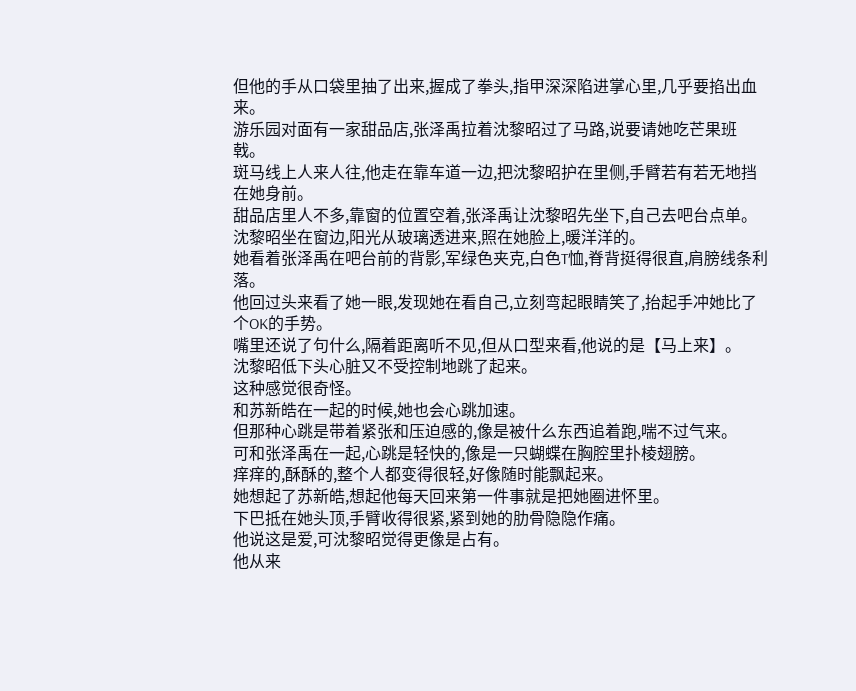但他的手从口袋里抽了出来,握成了拳头,指甲深深陷进掌心里,几乎要掐出血来。
游乐园对面有一家甜品店,张泽禹拉着沈黎昭过了马路,说要请她吃芒果班戟。
斑马线上人来人往,他走在靠车道一边,把沈黎昭护在里侧,手臂若有若无地挡在她身前。
甜品店里人不多,靠窗的位置空着,张泽禹让沈黎昭先坐下,自己去吧台点单。
沈黎昭坐在窗边,阳光从玻璃透进来,照在她脸上,暖洋洋的。
她看着张泽禹在吧台前的背影,军绿色夹克,白色T恤,脊背挺得很直,肩膀线条利落。
他回过头来看了她一眼,发现她在看自己,立刻弯起眼睛笑了,抬起手冲她比了个OK的手势。
嘴里还说了句什么,隔着距离听不见,但从口型来看,他说的是【马上来】。
沈黎昭低下头心脏又不受控制地跳了起来。
这种感觉很奇怪。
和苏新皓在一起的时候,她也会心跳加速。
但那种心跳是带着紧张和压迫感的,像是被什么东西追着跑,喘不过气来。
可和张泽禹在一起,心跳是轻快的,像是一只蝴蝶在胸腔里扑棱翅膀。
痒痒的,酥酥的,整个人都变得很轻,好像随时能飘起来。
她想起了苏新皓,想起他每天回来第一件事就是把她圈进怀里。
下巴抵在她头顶,手臂收得很紧,紧到她的肋骨隐隐作痛。
他说这是爱,可沈黎昭觉得更像是占有。
他从来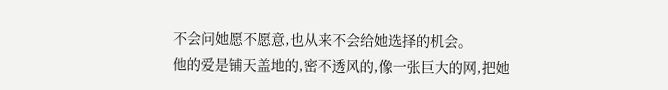不会问她愿不愿意,也从来不会给她选择的机会。
他的爱是铺天盖地的,密不透风的,像一张巨大的网,把她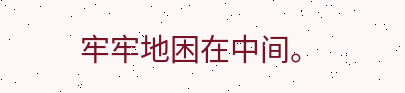牢牢地困在中间。